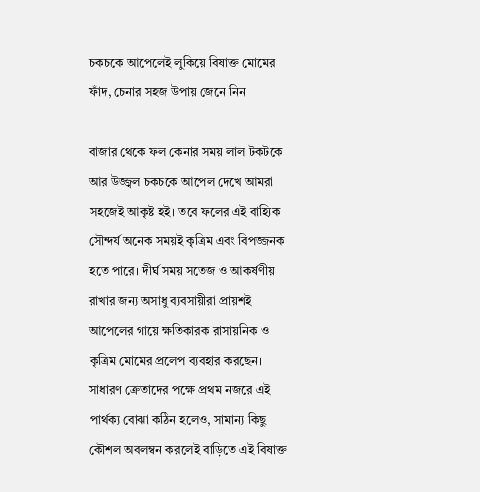চকচকে আপেলেই লুকিয়ে বিষাক্ত মোমের ফাঁদ, চেনার সহজ উপায় জেনে নিন

বাজার থেকে ফল কেনার সময় লাল টকটকে আর উজ্জ্বল চকচকে আপেল দেখে আমরা সহজেই আকৃষ্ট হই। তবে ফলের এই বাহ্যিক সৌন্দর্য অনেক সময়ই কৃত্রিম এবং বিপজ্জনক হতে পারে। দীর্ঘ সময় সতেজ ও আকর্ষণীয় রাখার জন্য অসাধু ব্যবসায়ীরা প্রায়শই আপেলের গায়ে ক্ষতিকারক রাসায়নিক ও কৃত্রিম মোমের প্রলেপ ব্যবহার করছেন। সাধারণ ক্রেতাদের পক্ষে প্রথম নজরে এই পার্থক্য বোঝা কঠিন হলেও, সামান্য কিছু কৌশল অবলম্বন করলেই বাড়িতে এই বিষাক্ত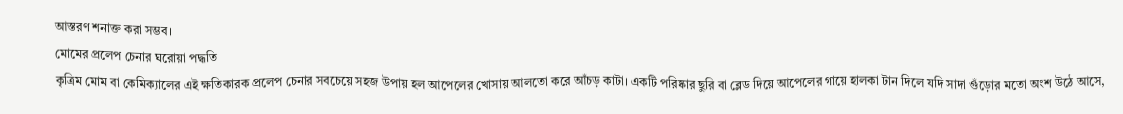আস্তরণ শনাক্ত করা সম্ভব।
মোমের প্রলেপ চেনার ঘরোয়া পদ্ধতি
কৃত্রিম মোম বা কেমিক্যালের এই ক্ষতিকারক প্রলেপ চেনার সবচেয়ে সহজ উপায় হল আপেলের খোসায় আলতো করে আঁচড় কাটা। একটি পরিষ্কার ছুরি বা ব্লেড দিয়ে আপেলের গায়ে হালকা টান দিলে যদি সাদা গুঁড়োর মতো অংশ উঠে আসে,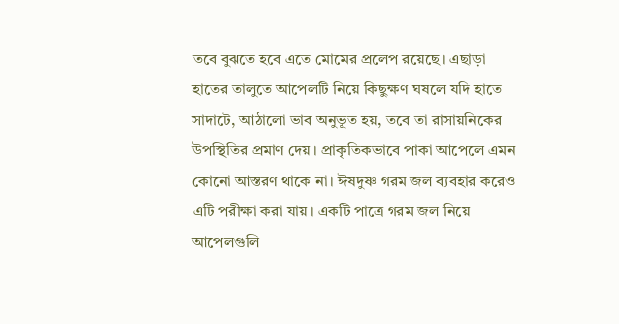তবে বুঝতে হবে এতে মোমের প্রলেপ রয়েছে। এছাড়া হাতের তালুতে আপেলটি নিয়ে কিছুক্ষণ ঘষলে যদি হাতে সাদাটে, আঠালো ভাব অনুভূত হয়, তবে তা রাসায়নিকের উপস্থিতির প্রমাণ দেয়। প্রাকৃতিকভাবে পাকা আপেলে এমন কোনো আস্তরণ থাকে না। ঈষদুষ্ণ গরম জল ব্যবহার করেও এটি পরীক্ষা করা যায়। একটি পাত্রে গরম জল নিয়ে আপেলগুলি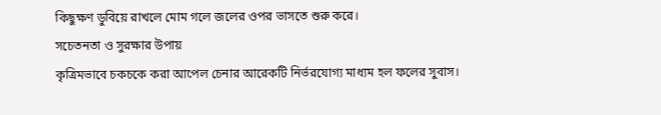কিছুক্ষণ ডুবিয়ে রাখলে মোম গলে জলের ওপর ভাসতে শুরু করে।
সচেতনতা ও সুরক্ষার উপায়
কৃত্রিমভাবে চকচকে করা আপেল চেনার আরেকটি নির্ভরযোগ্য মাধ্যম হল ফলের সুবাস।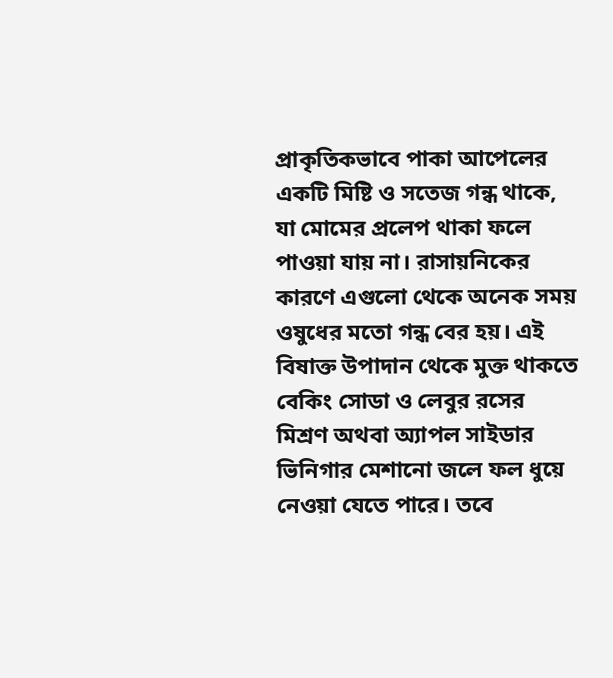প্রাকৃতিকভাবে পাকা আপেলের একটি মিষ্টি ও সতেজ গন্ধ থাকে, যা মোমের প্রলেপ থাকা ফলে পাওয়া যায় না। রাসায়নিকের কারণে এগুলো থেকে অনেক সময় ওষুধের মতো গন্ধ বের হয়। এই বিষাক্ত উপাদান থেকে মুক্ত থাকতে বেকিং সোডা ও লেবুর রসের মিশ্রণ অথবা অ্যাপল সাইডার ভিনিগার মেশানো জলে ফল ধুয়ে নেওয়া যেতে পারে। তবে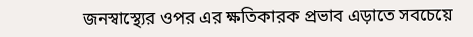জনস্বাস্থ্যের ওপর এর ক্ষতিকারক প্রভাব এড়াতে সবচেয়ে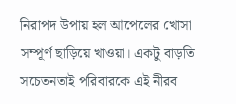নিরাপদ উপায় হল আপেলের খোসা সম্পূর্ণ ছাড়িয়ে খাওয়া। একটু বাড়তি সচেতনতাই পরিবারকে এই নীরব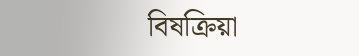বিষক্রিয়া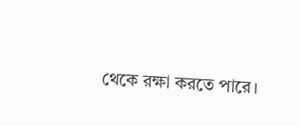থেকে রক্ষা করতে পারে।